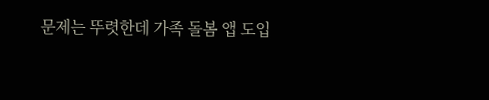문제는 뚜렷한데 가족 돌봄 앱 도입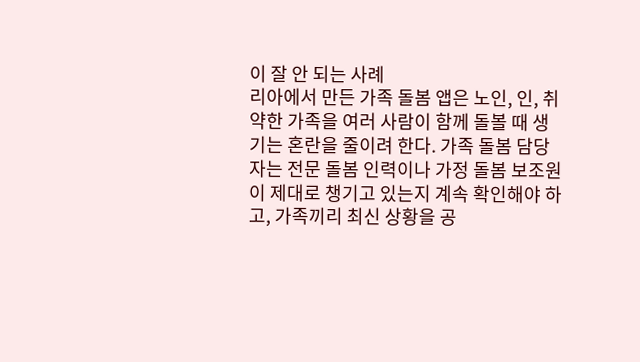이 잘 안 되는 사례
리아에서 만든 가족 돌봄 앱은 노인, 인, 취약한 가족을 여러 사람이 함께 돌볼 때 생기는 혼란을 줄이려 한다. 가족 돌봄 담당자는 전문 돌봄 인력이나 가정 돌봄 보조원이 제대로 챙기고 있는지 계속 확인해야 하고, 가족끼리 최신 상황을 공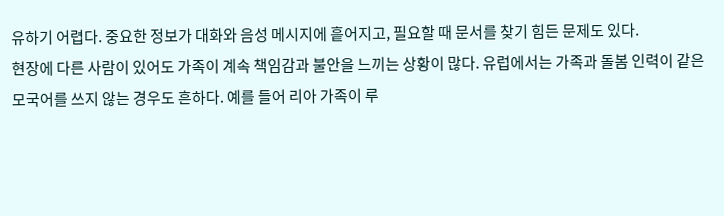유하기 어렵다. 중요한 정보가 대화와 음성 메시지에 흩어지고, 필요할 때 문서를 찾기 힘든 문제도 있다.
현장에 다른 사람이 있어도 가족이 계속 책임감과 불안을 느끼는 상황이 많다. 유럽에서는 가족과 돌봄 인력이 같은 모국어를 쓰지 않는 경우도 흔하다. 예를 들어 리아 가족이 루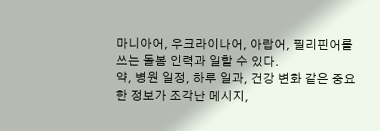마니아어, 우크라이나어, 아랍어, 필리핀어를 쓰는 돌봄 인력과 일할 수 있다.
약, 병원 일정, 하루 일과, 건강 변화 같은 중요한 정보가 조각난 메시지,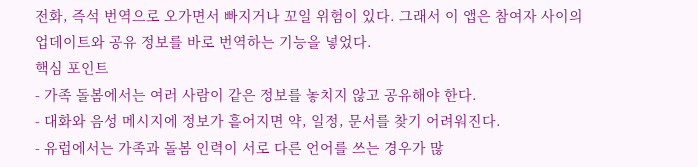전화, 즉석 번역으로 오가면서 빠지거나 꼬일 위험이 있다. 그래서 이 앱은 참여자 사이의 업데이트와 공유 정보를 바로 번역하는 기능을 넣었다.
핵심 포인트
- 가족 돌봄에서는 여러 사람이 같은 정보를 놓치지 않고 공유해야 한다.
- 대화와 음성 메시지에 정보가 흩어지면 약, 일정, 문서를 찾기 어려워진다.
- 유럽에서는 가족과 돌봄 인력이 서로 다른 언어를 쓰는 경우가 많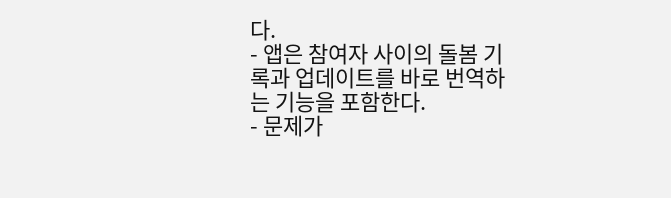다.
- 앱은 참여자 사이의 돌봄 기록과 업데이트를 바로 번역하는 기능을 포함한다.
- 문제가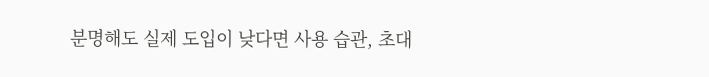분명해도 실제 도입이 낮다면 사용 습관, 초대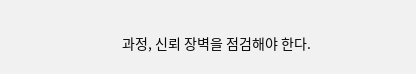과정, 신뢰 장벽을 점검해야 한다.